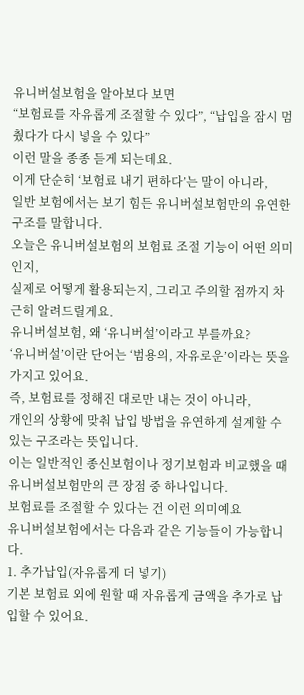유니버설보험을 알아보다 보면
“보험료를 자유롭게 조절할 수 있다”, “납입을 잠시 멈췄다가 다시 넣을 수 있다”
이런 말을 종종 듣게 되는데요.
이게 단순히 ‘보험료 내기 편하다’는 말이 아니라,
일반 보험에서는 보기 힘든 유니버설보험만의 유연한 구조를 말합니다.
오늘은 유니버설보험의 보험료 조절 기능이 어떤 의미인지,
실제로 어떻게 활용되는지, 그리고 주의할 점까지 차근히 알려드릴게요.
유니버설보험, 왜 ‘유니버설’이라고 부를까요?
‘유니버설’이란 단어는 ‘범용의, 자유로운’이라는 뜻을 가지고 있어요.
즉, 보험료를 정해진 대로만 내는 것이 아니라,
개인의 상황에 맞춰 납입 방법을 유연하게 설계할 수 있는 구조라는 뜻입니다.
이는 일반적인 종신보험이나 정기보험과 비교했을 때
유니버설보험만의 큰 장점 중 하나입니다.
보험료를 조절할 수 있다는 건 이런 의미예요
유니버설보험에서는 다음과 같은 기능들이 가능합니다.
1. 추가납입(자유롭게 더 넣기)
기본 보험료 외에 원할 때 자유롭게 금액을 추가로 납입할 수 있어요.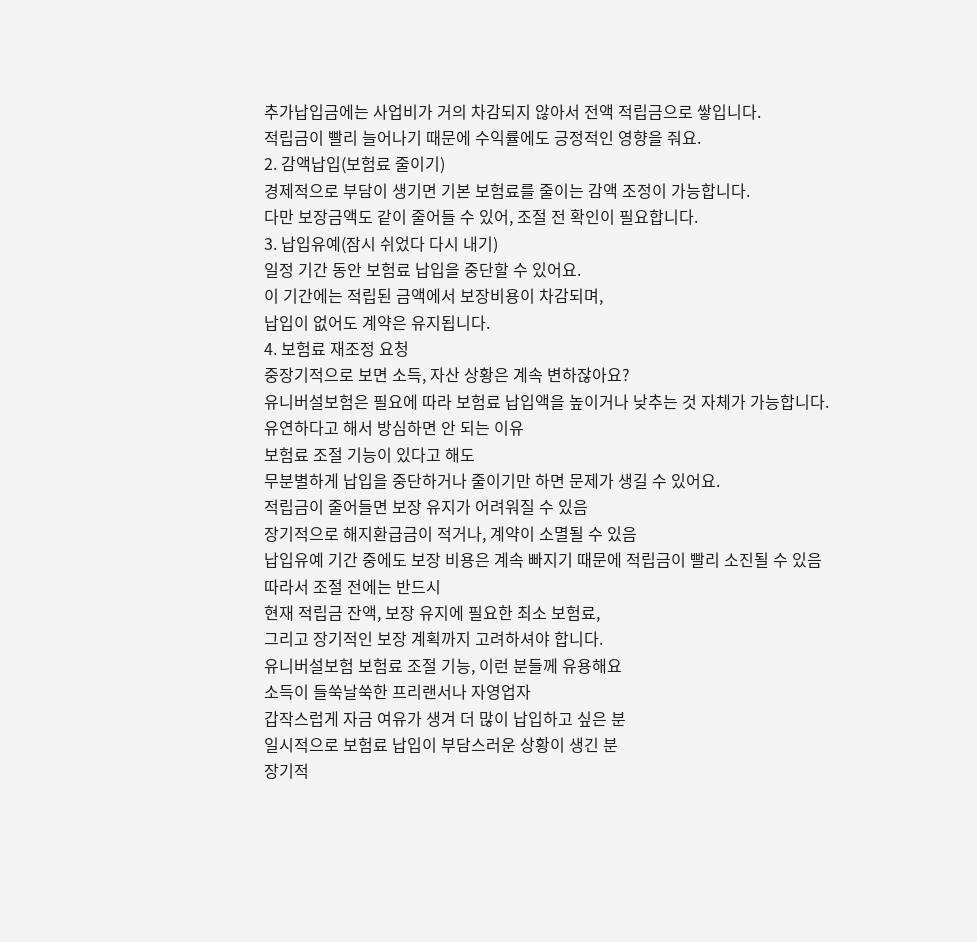추가납입금에는 사업비가 거의 차감되지 않아서 전액 적립금으로 쌓입니다.
적립금이 빨리 늘어나기 때문에 수익률에도 긍정적인 영향을 줘요.
2. 감액납입(보험료 줄이기)
경제적으로 부담이 생기면 기본 보험료를 줄이는 감액 조정이 가능합니다.
다만 보장금액도 같이 줄어들 수 있어, 조절 전 확인이 필요합니다.
3. 납입유예(잠시 쉬었다 다시 내기)
일정 기간 동안 보험료 납입을 중단할 수 있어요.
이 기간에는 적립된 금액에서 보장비용이 차감되며,
납입이 없어도 계약은 유지됩니다.
4. 보험료 재조정 요청
중장기적으로 보면 소득, 자산 상황은 계속 변하잖아요?
유니버설보험은 필요에 따라 보험료 납입액을 높이거나 낮추는 것 자체가 가능합니다.
유연하다고 해서 방심하면 안 되는 이유
보험료 조절 기능이 있다고 해도
무분별하게 납입을 중단하거나 줄이기만 하면 문제가 생길 수 있어요.
적립금이 줄어들면 보장 유지가 어려워질 수 있음
장기적으로 해지환급금이 적거나, 계약이 소멸될 수 있음
납입유예 기간 중에도 보장 비용은 계속 빠지기 때문에 적립금이 빨리 소진될 수 있음
따라서 조절 전에는 반드시
현재 적립금 잔액, 보장 유지에 필요한 최소 보험료,
그리고 장기적인 보장 계획까지 고려하셔야 합니다.
유니버설보험 보험료 조절 기능, 이런 분들께 유용해요
소득이 들쑥날쑥한 프리랜서나 자영업자
갑작스럽게 자금 여유가 생겨 더 많이 납입하고 싶은 분
일시적으로 보험료 납입이 부담스러운 상황이 생긴 분
장기적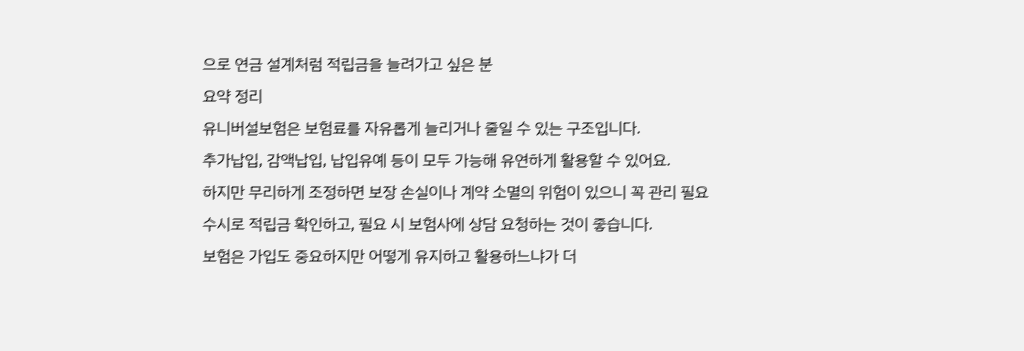으로 연금 설계처럼 적립금을 늘려가고 싶은 분
요약 정리
유니버설보험은 보험료를 자유롭게 늘리거나 줄일 수 있는 구조입니다.
추가납입, 감액납입, 납입유예 등이 모두 가능해 유연하게 활용할 수 있어요.
하지만 무리하게 조정하면 보장 손실이나 계약 소멸의 위험이 있으니 꼭 관리 필요
수시로 적립금 확인하고, 필요 시 보험사에 상담 요청하는 것이 좋습니다.
보험은 가입도 중요하지만 어떻게 유지하고 활용하느냐가 더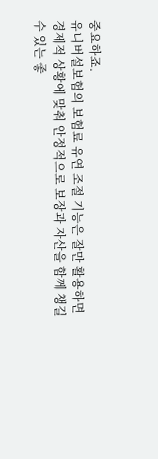중요하죠.
유니버설보험의 보험료 유연 조절 기능은 잘만 활용하면
경제적 상황에 맞춰 안정적으로 보장과 자산을 함께 챙길 수 있는 좋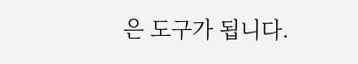은 도구가 됩니다.